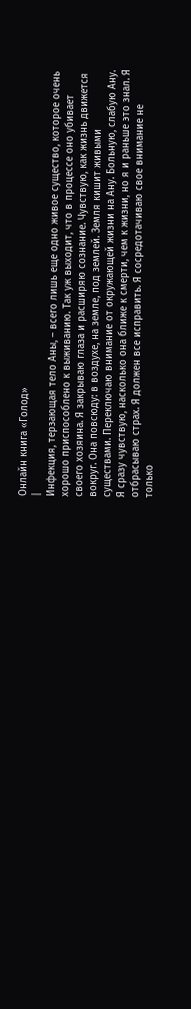Онлайн книга «Голод»
|
Инфекция, терзающая тело Аны, – всего лишь еще одно живое существо, которое очень хорошо приспособлено к выживанию. Так уж выходит, что в процессе оно убивает своего хозяина. Я закрываю глаза и расширяю сознание. Чувствую, как жизнь движется вокруг. Она повсюду: в воздухе, на земле, под землей. Земля кишит живыми существами. Переключаю внимание от окружающей жизни на Ану. Больную, слабую Ану. Я сразу чувствую, насколько она ближе к смерти, чем к жизни, но я и раньше это знал. Я отбрасываю страх. Я должен все исправить. Я сосредотачиваю свое внимание не только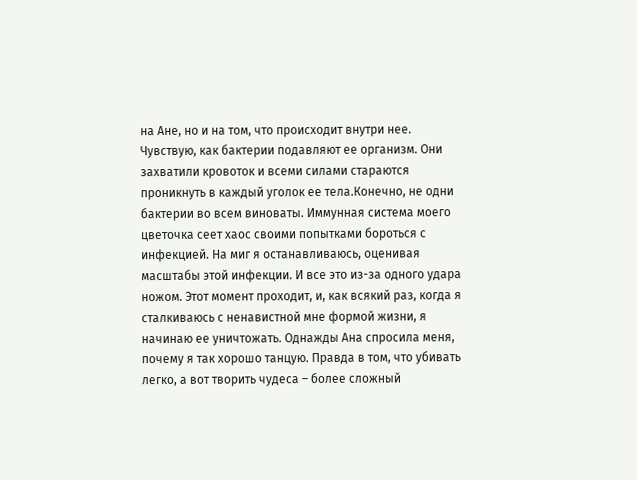на Ане, но и на том, что происходит внутри нее. Чувствую, как бактерии подавляют ее организм. Они захватили кровоток и всеми силами стараются проникнуть в каждый уголок ее тела.Конечно, не одни бактерии во всем виноваты. Иммунная система моего цветочка сеет хаос своими попытками бороться с инфекцией. На миг я останавливаюсь, оценивая масштабы этой инфекции. И все это из-за одного удара ножом. Этот момент проходит, и, как всякий раз, когда я сталкиваюсь с ненавистной мне формой жизни, я начинаю ее уничтожать. Однажды Ана спросила меня, почему я так хорошо танцую. Правда в том, что убивать легко, а вот творить чудеса – более сложный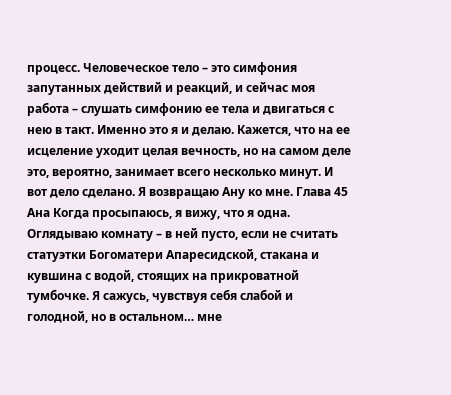процесс. Человеческое тело – это симфония запутанных действий и реакций, и сейчас моя работа – слушать симфонию ее тела и двигаться с нею в такт. Именно это я и делаю. Кажется, что на ее исцеление уходит целая вечность, но на самом деле это, вероятно, занимает всего несколько минут. И вот дело сделано. Я возвращаю Ану ко мне. Глава 45 Ана Когда просыпаюсь, я вижу, что я одна. Оглядываю комнату – в ней пусто, если не считать статуэтки Богоматери Апаресидской, стакана и кувшина с водой, стоящих на прикроватной тумбочке. Я сажусь, чувствуя себя слабой и голодной, но в остальном… мне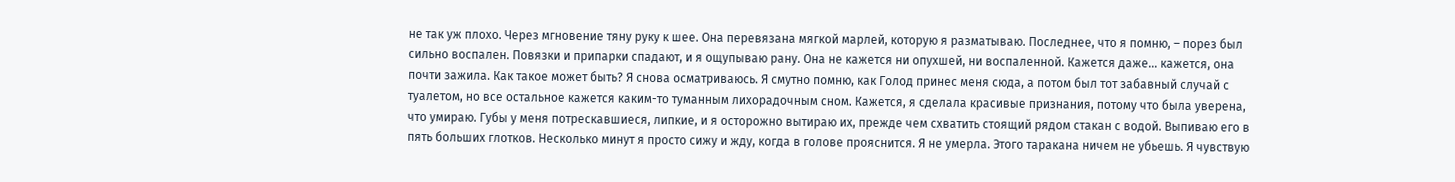не так уж плохо. Через мгновение тяну руку к шее. Она перевязана мягкой марлей, которую я разматываю. Последнее, что я помню, – порез был сильно воспален. Повязки и припарки спадают, и я ощупываю рану. Она не кажется ни опухшей, ни воспаленной. Кажется даже… кажется, она почти зажила. Как такое может быть? Я снова осматриваюсь. Я смутно помню, как Голод принес меня сюда, а потом был тот забавный случай с туалетом, но все остальное кажется каким-то туманным лихорадочным сном. Кажется, я сделала красивые признания, потому что была уверена, что умираю. Губы у меня потрескавшиеся, липкие, и я осторожно вытираю их, прежде чем схватить стоящий рядом стакан с водой. Выпиваю его в пять больших глотков. Несколько минут я просто сижу и жду, когда в голове прояснится. Я не умерла. Этого таракана ничем не убьешь. Я чувствую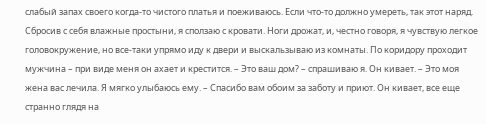слабый запах своего когда-то чистого платья и поеживаюсь. Если что-то должно умереть, так этот наряд. Сбросив с себя влажные простыни, я сползаю с кровати. Ноги дрожат, и, честно говоря, я чувствую легкое головокружение, но все-таки упрямо иду к двери и выскальзываю из комнаты. По коридору проходит мужчина – при виде меня он ахает и крестится. – Это ваш дом? – спрашиваю я. Он кивает. – Это моя жена вас лечила. Я мягко улыбаюсь ему. – Спасибо вам обоим за заботу и приют. Он кивает, все еще странно глядя на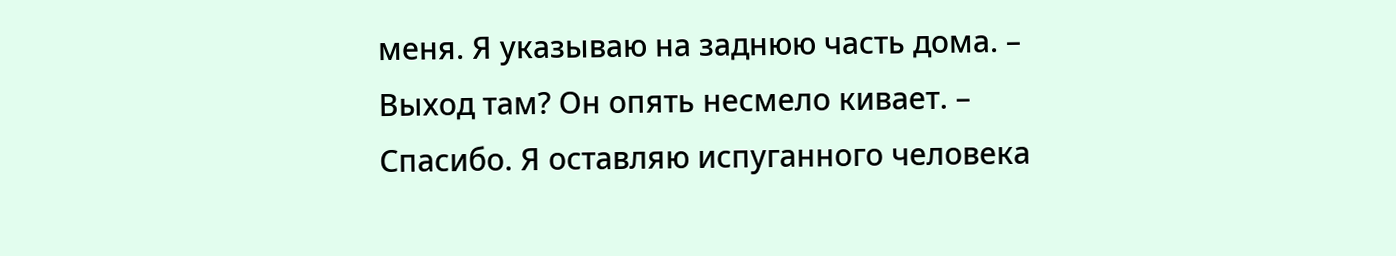меня. Я указываю на заднюю часть дома. – Выход там? Он опять несмело кивает. – Спасибо. Я оставляю испуганного человека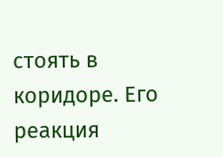стоять в коридоре. Его реакция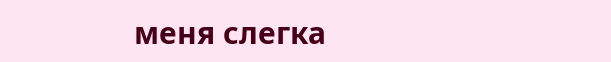меня слегка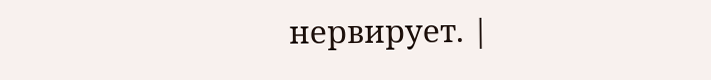нервирует. |